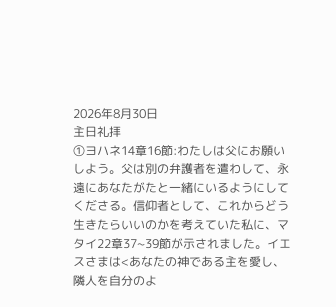2026年8月30日
主日礼拝
①ヨハネ14章16節:わたしは父にお願いしよう。父は別の弁護者を遣わして、永遠にあなたがたと一緒にいるようにしてくださる。信仰者として、これからどう生きたらいいのかを考えていた私に、マタイ22章37~39節が示されました。イエスさまは<あなたの神である主を愛し、隣人を自分のよ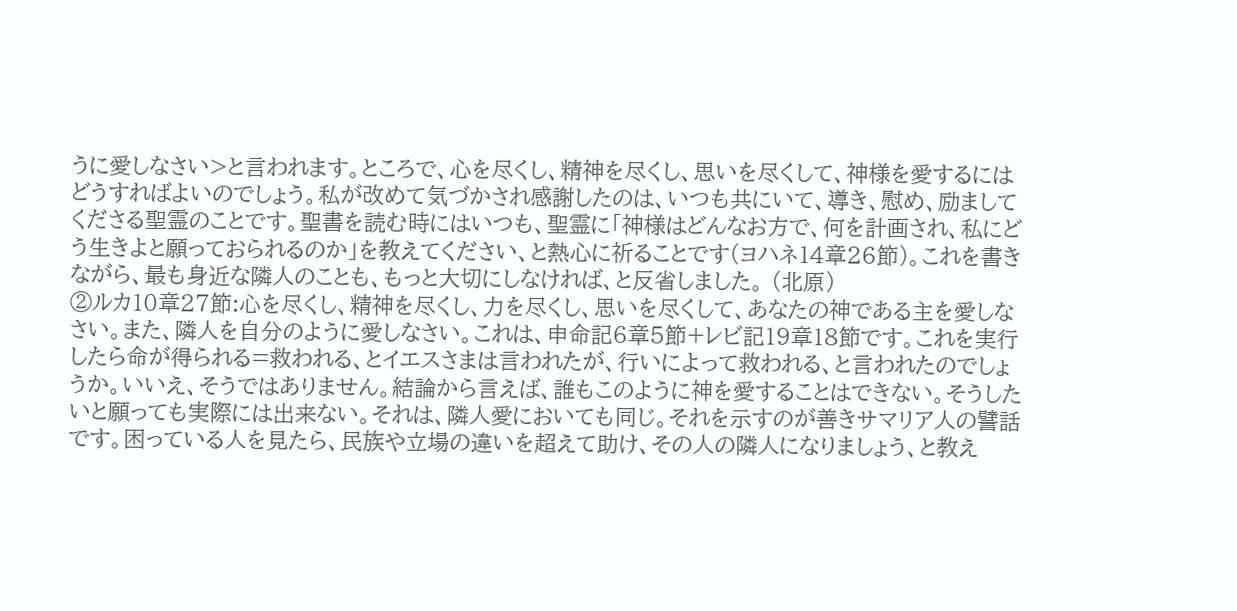うに愛しなさい>と言われます。ところで、心を尽くし、精神を尽くし、思いを尽くして、神様を愛するにはどうすればよいのでしょう。私が改めて気づかされ感謝したのは、いつも共にいて、導き、慰め、励ましてくださる聖霊のことです。聖書を読む時にはいつも、聖霊に「神様はどんなお方で、何を計画され、私にどう生きよと願っておられるのか」を教えてください、と熱心に祈ることです(ヨハネ14章26節)。これを書きながら、最も身近な隣人のことも、もっと大切にしなければ、と反省しました。 (北原)
②ルカ10章27節:心を尽くし、精神を尽くし、力を尽くし、思いを尽くして、あなたの神である主を愛しなさい。また、隣人を自分のように愛しなさい。これは、申命記6章5節+レビ記19章18節です。これを実行したら命が得られる=救われる、とイエスさまは言われたが、行いによって救われる、と言われたのでしょうか。いいえ、そうではありません。結論から言えば、誰もこのように神を愛することはできない。そうしたいと願っても実際には出来ない。それは、隣人愛においても同じ。それを示すのが善きサマリア人の譬話です。困っている人を見たら、民族や立場の違いを超えて助け、その人の隣人になりましょう、と教え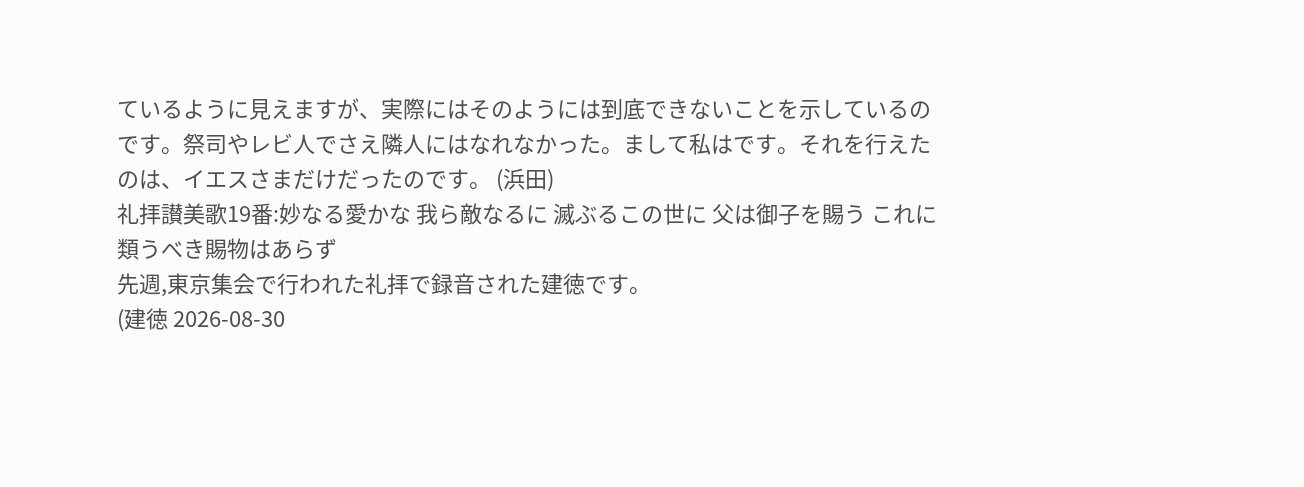ているように見えますが、実際にはそのようには到底できないことを示しているのです。祭司やレビ人でさえ隣人にはなれなかった。まして私はです。それを行えたのは、イエスさまだけだったのです。 (浜田)
礼拝讃美歌19番:妙なる愛かな 我ら敵なるに 滅ぶるこの世に 父は御子を賜う これに類うべき賜物はあらず
先週,東京集会で行われた礼拝で録音された建徳です。
(建徳 2026-08-30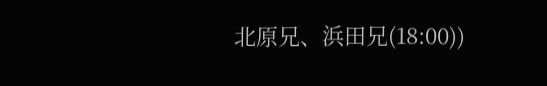北原兄、浜田兄(18:00))